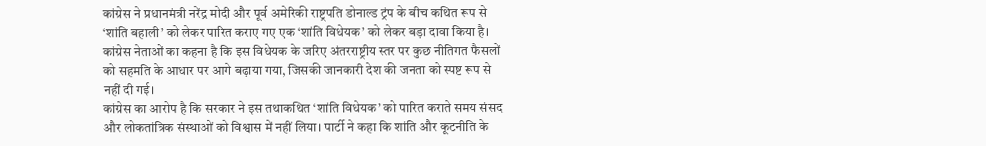कांग्रेस ने प्रधानमंत्री नरेंद्र मोदी और पूर्व अमेरिकी राष्ट्रपति डोनाल्ड ट्रंप के बीच कथित रूप से ‘शांति बहाली’ को लेकर पारित कराए गए एक ‘शांति विधेयक’ को लेकर बड़ा दावा किया है। कांग्रेस नेताओं का कहना है कि इस विधेयक के जरिए अंतरराष्ट्रीय स्तर पर कुछ नीतिगत फैसलों को सहमति के आधार पर आगे बढ़ाया गया, जिसकी जानकारी देश की जनता को स्पष्ट रूप से नहीं दी गई।
कांग्रेस का आरोप है कि सरकार ने इस तथाकथित ‘शांति विधेयक’ को पारित कराते समय संसद और लोकतांत्रिक संस्थाओं को विश्वास में नहीं लिया। पार्टी ने कहा कि शांति और कूटनीति के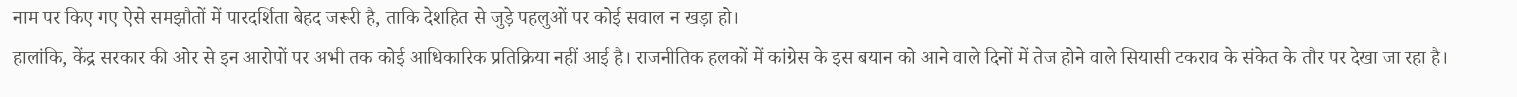नाम पर किए गए ऐसे समझौतों में पारदर्शिता बेहद जरूरी है, ताकि देशहित से जुड़े पहलुओं पर कोई सवाल न खड़ा हो।
हालांकि, केंद्र सरकार की ओर से इन आरोपों पर अभी तक कोई आधिकारिक प्रतिक्रिया नहीं आई है। राजनीतिक हलकों में कांग्रेस के इस बयान को आने वाले दिनों में तेज होने वाले सियासी टकराव के संकेत के तौर पर देखा जा रहा है।